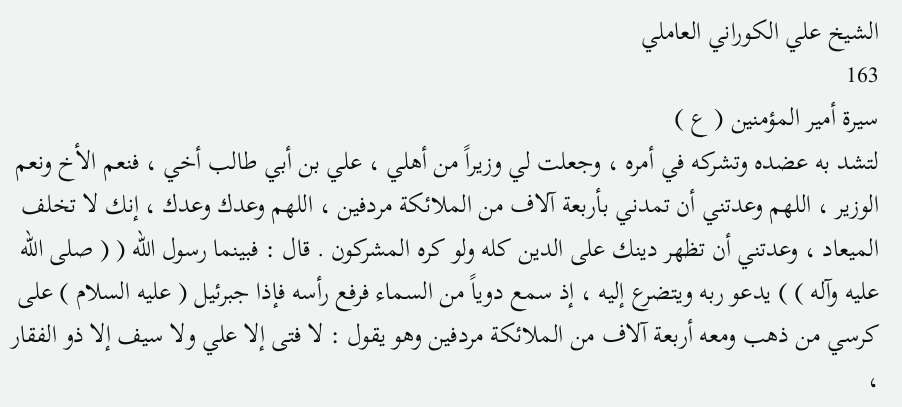الشيخ علي الكوراني العاملي
163
سيرة أمير المؤمنين ( ع )
لتشد به عضده وتشركه في أمره ، وجعلت لي وزيراً من أهلي ، علي بن أبي طالب أخي ، فنعم الأخ ونعم الوزير ، اللهم وعدتني أن تمدني بأربعة آلاف من الملائكة مردفين ، اللهم وعدك وعدك ، إنك لا تخلف الميعاد ، وعدتني أن تظهر دينك على الدين كله ولو كره المشركون . قال : فبينما رسول الله ( ( صلى الله عليه وآله ) ) يدعو ربه ويتضرع إليه ، إذ سمع دوياً من السماء فرفع رأسه فإذا جبرئيل ( عليه السلام ) على كرسي من ذهب ومعه أربعة آلاف من الملائكة مردفين وهو يقول : لا فتى إلا علي ولا سيف إلا ذو الفقار ،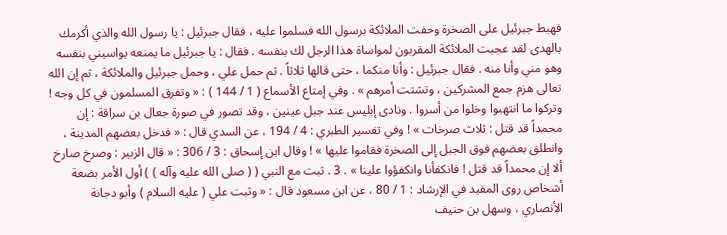فهبط جبرئيل على الصخرة وحفت الملائكة برسول الله فسلموا عليه ، فقال جبرئيل : يا رسول الله والذي أكرمك بالهدى لقد عجبت الملائكة المقربون لمواساة هذا الرجل لك بنفسه . فقال : يا جبرئيل ما يمنعه يواسيني بنفسه وهو مني وأنا منه . فقال جبرئيل : وأنا منكما ، حتى قالها ثلاثاً . ثم حمل علي ، وحمل جبرئيل والملائكة ، ثم إن الله تعالى هزم جمع المشركين ، وتشتت أمرهم » . وفي إمتاع الأسماع ( 1 / 144 ) : « وتفرق المسلمون في كل وجه ! وتركوا ما انتهبوا وخلوا من أسروا . ونادى إبليس عند جبل عينين ، وقد تصور في صورة جعال بن سراقة : إن محمداً قد قتل : ثلاث صرخات » ! وفي تفسير الطبري : 4 / 194 ، عن السدي قال : « فدخل بعضهم المدينة ، وانطلق بعضهم فوق الجبل إلى الصخرة فقاموا عليها » ! وقال ابن إسحاق : 3 / 306 : « قال الزبير : وصرخ صارخ ألا إن محمداً قد قتل ! فانكفأنا وانكفؤوا علينا » . 3 . ثبت مع النبي ( ( صلى الله عليه وآله ) ) أول الأمر بضعة أشخاص روى المفيد في الإرشاد : 1 / 80 ، عن ابن مسعود قال : « وثبت علي ( عليه السلام ) وأبو دجانة الأنصاري ، وسهل بن حنيف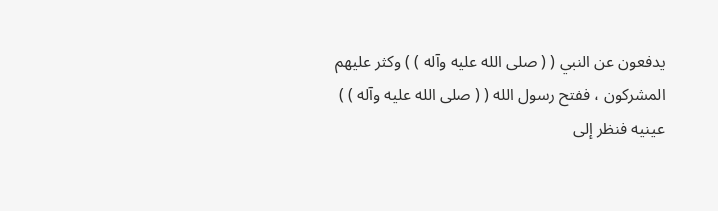يدفعون عن النبي ( ( صلى الله عليه وآله ) ) وكثر عليهم المشركون ، ففتح رسول الله ( ( صلى الله عليه وآله ) ) عينيه فنظر إلى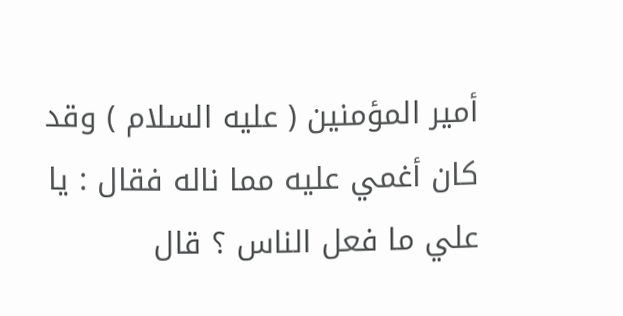أمير المؤمنين ( عليه السلام ) وقد كان أغمي عليه مما ناله فقال : يا علي ما فعل الناس ؟ قال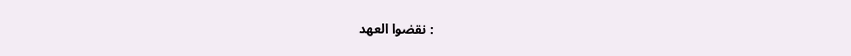: نقضوا العهد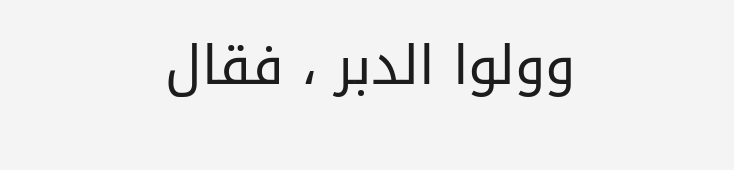وولوا الدبر ، فقال